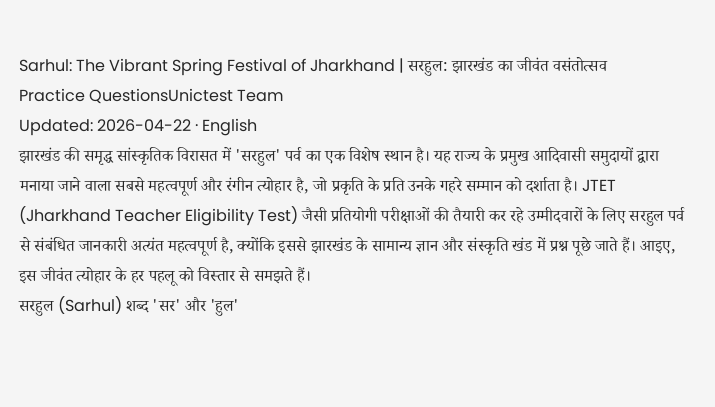Sarhul: The Vibrant Spring Festival of Jharkhand | सरहुल: झारखंड का जीवंत वसंतोत्सव
Practice QuestionsUnictest Team
Updated: 2026-04-22 · English
झारखंड की समृद्ध सांस्कृतिक विरासत में 'सरहुल' पर्व का एक विशेष स्थान है। यह राज्य के प्रमुख आदिवासी समुदायों द्वारा मनाया जाने वाला सबसे महत्वपूर्ण और रंगीन त्योहार है, जो प्रकृति के प्रति उनके गहरे सम्मान को दर्शाता है। JTET (Jharkhand Teacher Eligibility Test) जैसी प्रतियोगी परीक्षाओं की तैयारी कर रहे उम्मीदवारों के लिए सरहुल पर्व से संबंधित जानकारी अत्यंत महत्वपूर्ण है, क्योंकि इससे झारखंड के सामान्य ज्ञान और संस्कृति खंड में प्रश्न पूछे जाते हैं। आइए, इस जीवंत त्योहार के हर पहलू को विस्तार से समझते हैं।
सरहुल (Sarhul) शब्द 'सर' और 'हुल'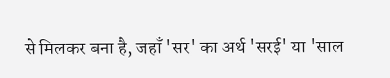से मिलकर बना है, जहाँ 'सर' का अर्थ 'सरई' या 'साल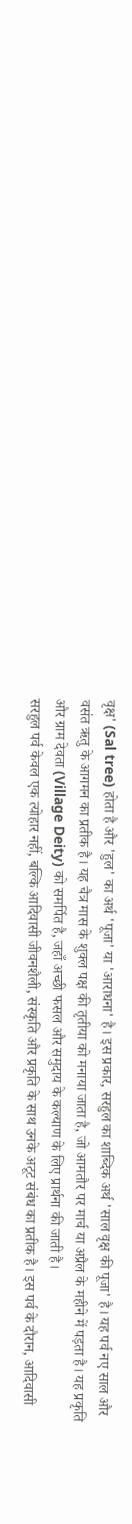वृक्ष' (Sal tree) होता है और 'हुल' का अर्थ 'पूजा' या 'आराधना' है। इस प्रकार, सरहुल का शाब्दिक अर्थ 'साल वृक्ष की पूजा' है। यह पर्व नए साल और वसंत ऋतु के आगमन का प्रतीक है। यह चैत्र मास के शुक्ल पक्ष की तृतीया को मनाया जाता है, जो आमतौर पर मार्च या अप्रैल के महीने में पड़ता है। यह प्रकृति और ग्राम देवता (Village Deity) को समर्पित है, जहाँ अच्छी फसल और समुदाय के कल्याण के लिए प्रार्थना की जाती है।
सरहुल पर्व केवल एक त्योहार नहीं, बल्कि आदिवासी जीवनशैली, संस्कृति और प्रकृति के साथ उनके अटूट संबंध का प्रतीक है। इस पर्व के दौरान, आदिवासी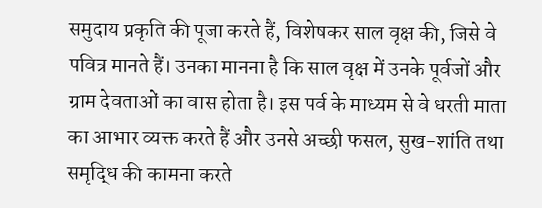समुदाय प्रकृति की पूजा करते हैं, विशेषकर साल वृक्ष की, जिसे वे पवित्र मानते हैं। उनका मानना है कि साल वृक्ष में उनके पूर्वजों और ग्राम देवताओं का वास होता है। इस पर्व के माध्यम से वे धरती माता का आभार व्यक्त करते हैं और उनसे अच्छी फसल, सुख-शांति तथा समृद्धि की कामना करते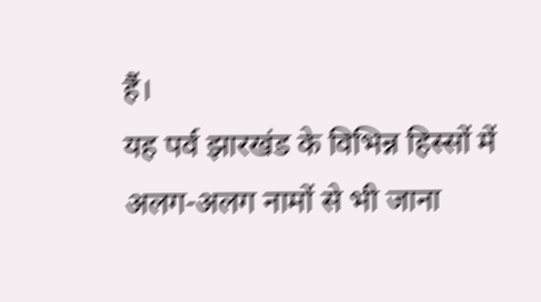हैं।
यह पर्व झारखंड के विभिन्न हिस्सों में अलग-अलग नामों से भी जाना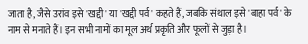जाता है, जैसे उरांव इसे 'खद्दी' या 'खद्दी पर्व' कहते हैं, जबकि संथाल इसे 'बाहा पर्व' के नाम से मनाते हैं। इन सभी नामों का मूल अर्थ प्रकृति और फूलों से जुड़ा है।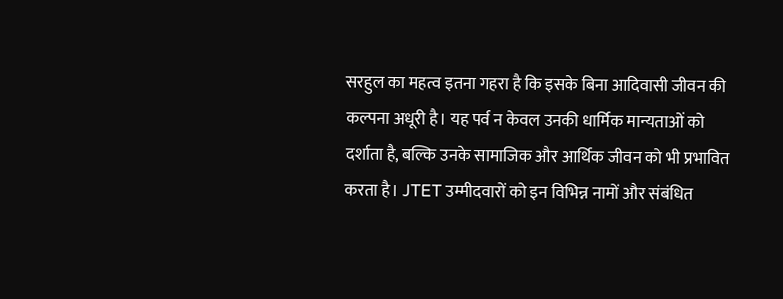सरहुल का महत्व इतना गहरा है कि इसके बिना आदिवासी जीवन की कल्पना अधूरी है। यह पर्व न केवल उनकी धार्मिक मान्यताओं को दर्शाता है, बल्कि उनके सामाजिक और आर्थिक जीवन को भी प्रभावित करता है। JTET उम्मीदवारों को इन विभिन्न नामों और संबंधित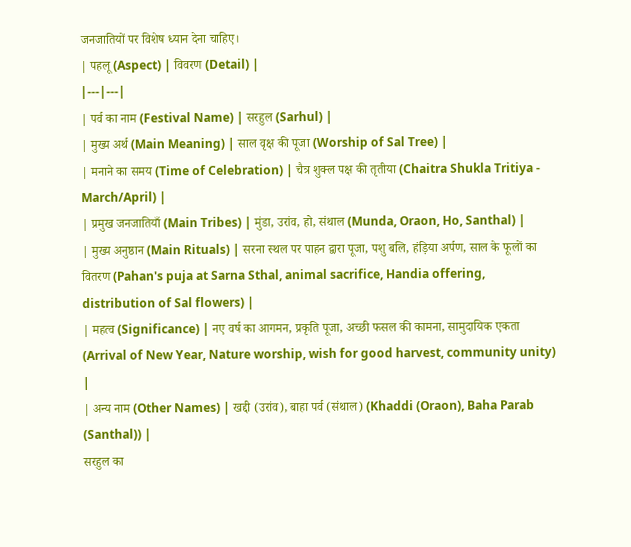जनजातियों पर विशेष ध्यान देना चाहिए।
| पहलू (Aspect) | विवरण (Detail) |
|---|---|
| पर्व का नाम (Festival Name) | सरहुल (Sarhul) |
| मुख्य अर्थ (Main Meaning) | साल वृक्ष की पूजा (Worship of Sal Tree) |
| मनाने का समय (Time of Celebration) | चैत्र शुक्ल पक्ष की तृतीया (Chaitra Shukla Tritiya - March/April) |
| प्रमुख जनजातियाँ (Main Tribes) | मुंडा, उरांव, हो, संथाल (Munda, Oraon, Ho, Santhal) |
| मुख्य अनुष्ठान (Main Rituals) | सरना स्थल पर पाहन द्वारा पूजा, पशु बलि, हंड़िया अर्पण, साल के फूलों का वितरण (Pahan's puja at Sarna Sthal, animal sacrifice, Handia offering, distribution of Sal flowers) |
| महत्व (Significance) | नए वर्ष का आगमन, प्रकृति पूजा, अच्छी फसल की कामना, सामुदायिक एकता (Arrival of New Year, Nature worship, wish for good harvest, community unity) |
| अन्य नाम (Other Names) | खद्दी (उरांव), बाहा पर्व (संथाल) (Khaddi (Oraon), Baha Parab (Santhal)) |
सरहुल का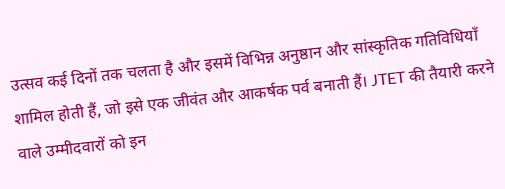उत्सव कई दिनों तक चलता है और इसमें विभिन्न अनुष्ठान और सांस्कृतिक गतिविधियाँ शामिल होती हैं, जो इसे एक जीवंत और आकर्षक पर्व बनाती हैं। JTET की तैयारी करने वाले उम्मीदवारों को इन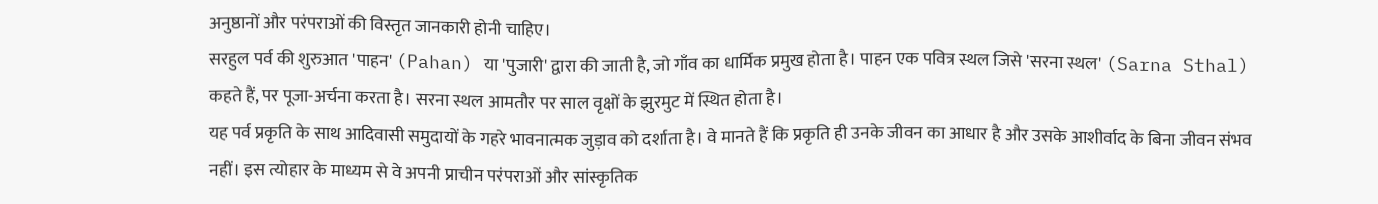अनुष्ठानों और परंपराओं की विस्तृत जानकारी होनी चाहिए।
सरहुल पर्व की शुरुआत 'पाहन' (Pahan) या 'पुजारी' द्वारा की जाती है, जो गाँव का धार्मिक प्रमुख होता है। पाहन एक पवित्र स्थल जिसे 'सरना स्थल' (Sarna Sthal) कहते हैं, पर पूजा-अर्चना करता है। सरना स्थल आमतौर पर साल वृक्षों के झुरमुट में स्थित होता है।
यह पर्व प्रकृति के साथ आदिवासी समुदायों के गहरे भावनात्मक जुड़ाव को दर्शाता है। वे मानते हैं कि प्रकृति ही उनके जीवन का आधार है और उसके आशीर्वाद के बिना जीवन संभव नहीं। इस त्योहार के माध्यम से वे अपनी प्राचीन परंपराओं और सांस्कृतिक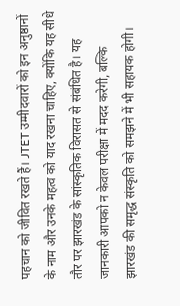पहचान को जीवित रखते हैं। JTET उम्मीदवारों को इन अनुष्ठानों के नाम और उनके महत्व को याद रखना चाहिए, क्योंकि यह सीधे तौर पर झारखंड के सांस्कृतिक विरासत से संबंधित है। यह जानकारी आपको न केवल परीक्षा में मदद करेगी, बल्कि झारखंड की समृद्ध संस्कृति को समझने में भी सहायक होगी।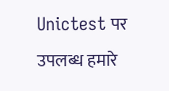Unictest पर उपलब्ध हमारे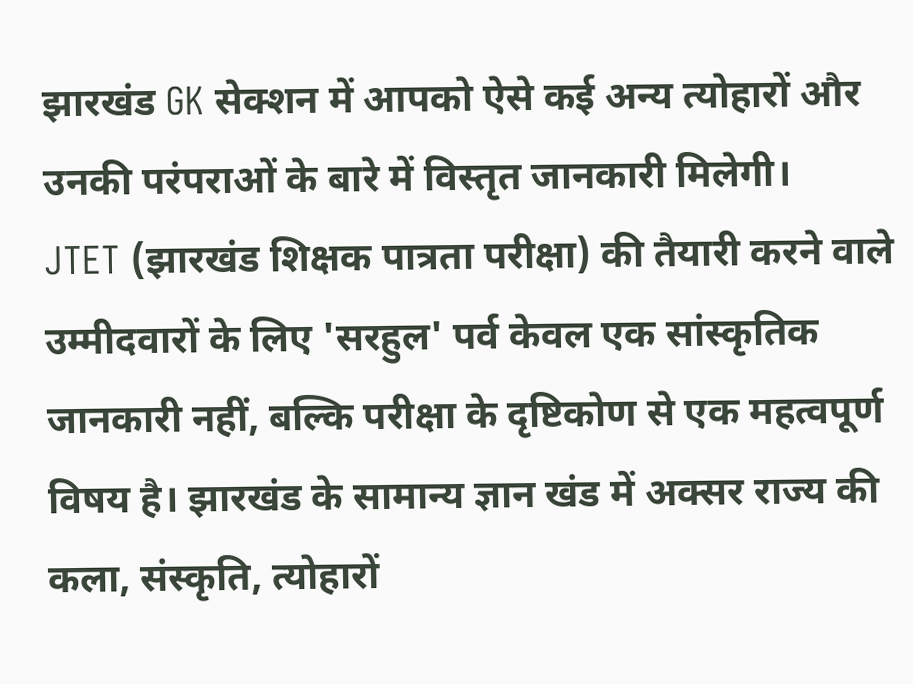झारखंड GK सेक्शन में आपको ऐसे कई अन्य त्योहारों और उनकी परंपराओं के बारे में विस्तृत जानकारी मिलेगी।
JTET (झारखंड शिक्षक पात्रता परीक्षा) की तैयारी करने वाले उम्मीदवारों के लिए 'सरहुल' पर्व केवल एक सांस्कृतिक जानकारी नहीं, बल्कि परीक्षा के दृष्टिकोण से एक महत्वपूर्ण विषय है। झारखंड के सामान्य ज्ञान खंड में अक्सर राज्य की कला, संस्कृति, त्योहारों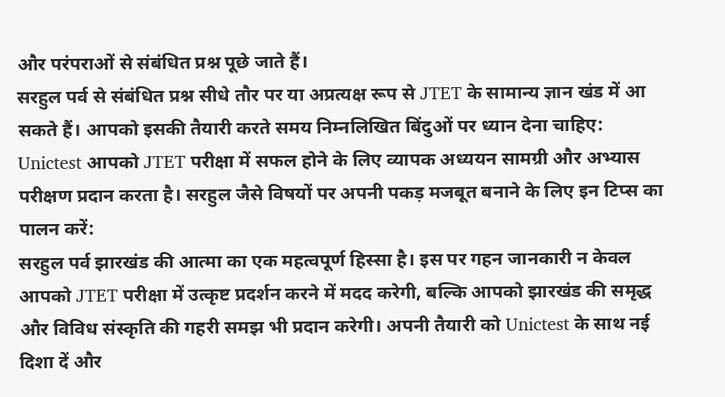और परंपराओं से संबंधित प्रश्न पूछे जाते हैं।
सरहुल पर्व से संबंधित प्रश्न सीधे तौर पर या अप्रत्यक्ष रूप से JTET के सामान्य ज्ञान खंड में आ सकते हैं। आपको इसकी तैयारी करते समय निम्नलिखित बिंदुओं पर ध्यान देना चाहिए:
Unictest आपको JTET परीक्षा में सफल होने के लिए व्यापक अध्ययन सामग्री और अभ्यास परीक्षण प्रदान करता है। सरहुल जैसे विषयों पर अपनी पकड़ मजबूत बनाने के लिए इन टिप्स का पालन करें:
सरहुल पर्व झारखंड की आत्मा का एक महत्वपूर्ण हिस्सा है। इस पर गहन जानकारी न केवल आपको JTET परीक्षा में उत्कृष्ट प्रदर्शन करने में मदद करेगी, बल्कि आपको झारखंड की समृद्ध और विविध संस्कृति की गहरी समझ भी प्रदान करेगी। अपनी तैयारी को Unictest के साथ नई दिशा दें और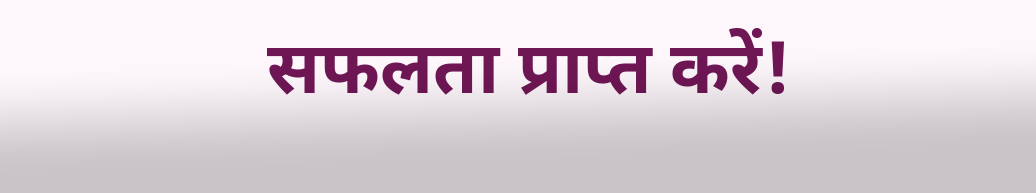सफलता प्राप्त करें!